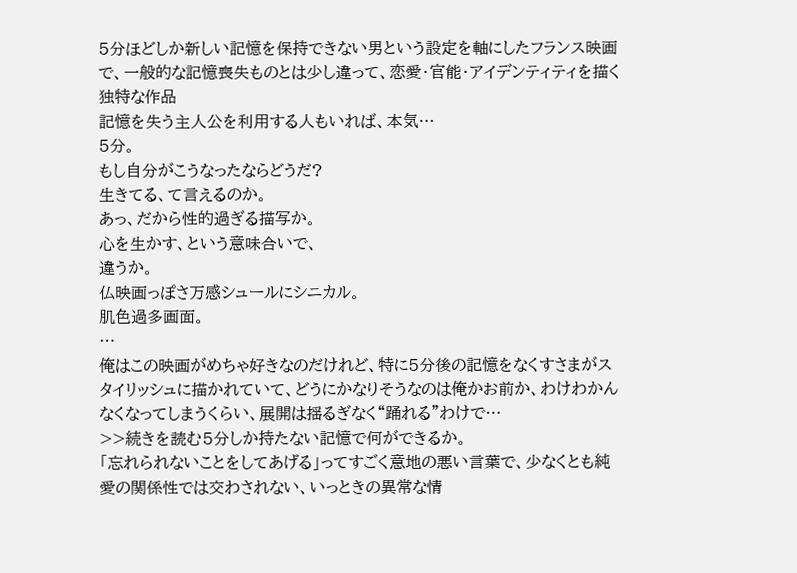5分ほどしか新しい記憶を保持できない男という設定を軸にしたフランス映画で、一般的な記憶喪失ものとは少し違って、恋愛・官能・アイデンティティを描く独特な作品
記憶を失う主人公を利用する人もいれば、本気…
5分。
もし自分がこうなったならどうだ?
生きてる、て言えるのか。
あっ、だから性的過ぎる描写か。
心を生かす、という意味合いで、
違うか。
仏映画っぽさ万感シュールにシニカル。
肌色過多画面。
…
俺はこの映画がめちゃ好きなのだけれど、特に5分後の記憶をなくすさまがスタイリッシュに描かれていて、どうにかなりそうなのは俺かお前か、わけわかんなくなってしまうくらい、展開は揺るぎなく“踊れる”わけで…
>>続きを読む5分しか持たない記憶で何ができるか。
「忘れられないことをしてあげる」ってすごく意地の悪い言葉で、少なくとも純愛の関係性では交わされない、いっときの異常な情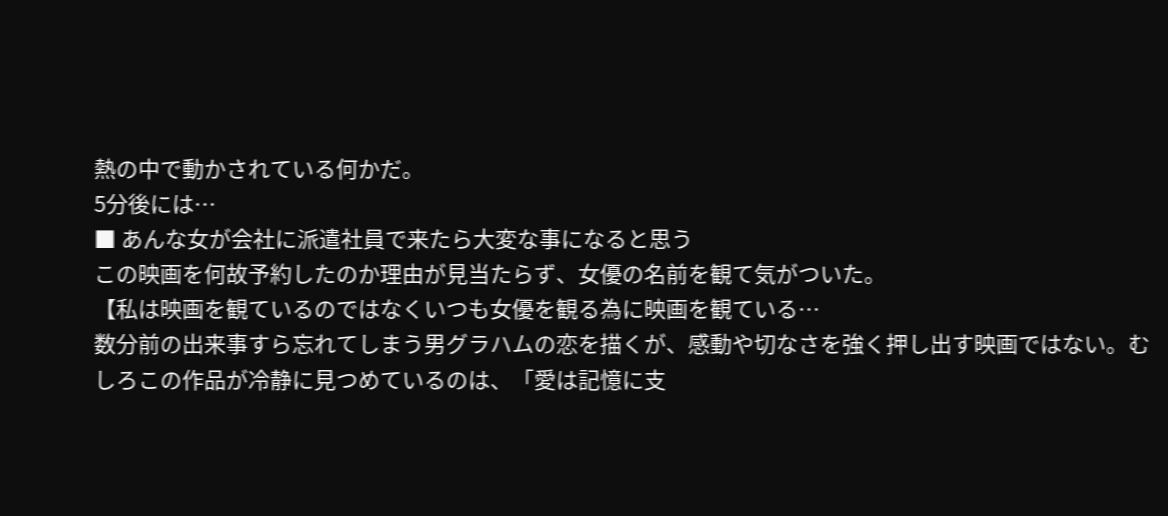熱の中で動かされている何かだ。
5分後には…
■ あんな女が会社に派遣社員で来たら大変な事になると思う
この映画を何故予約したのか理由が見当たらず、女優の名前を観て気がついた。
【私は映画を観ているのではなくいつも女優を観る為に映画を観ている…
数分前の出来事すら忘れてしまう男グラハムの恋を描くが、感動や切なさを強く押し出す映画ではない。むしろこの作品が冷静に見つめているのは、「愛は記憶に支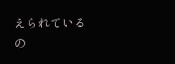えられているの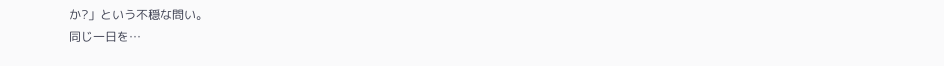か?」という不穏な問い。
同じ一日を…